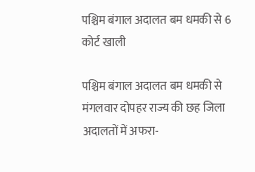पश्चिम बंगाल अदालत बम धमकी से 6 कोर्ट खाली

पश्चिम बंगाल अदालत बम धमकी से मंगलवार दोपहर राज्य की छह जिला अदालतों में अफरा-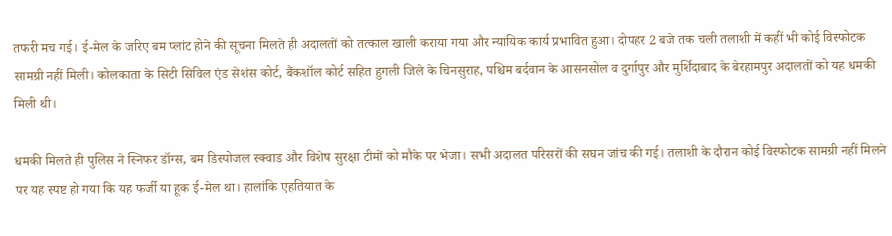तफरी मच गई। ई-मेल के जरिए बम प्लांट होने की सूचना मिलते ही अदालतों को तत्काल खाली कराया गया और न्यायिक कार्य प्रभावित हुआ। दोपहर 2 बजे तक चली तलाशी में कहीं भी कोई विस्फोटक सामग्री नहीं मिली। कोलकाता के सिटी सिविल एंड सेशंस कोर्ट, बैंकशॉल कोर्ट सहित हुगली जिले के चिनसुराह, पश्चिम बर्दवान के आसनसोल व दुर्गापुर और मुर्शिदाबाद के बेरहामपुर अदालतों को यह धमकी मिली थी।

धमकी मिलते ही पुलिस ने स्निफर डॉग्स, बम डिस्पोजल स्क्वाड और विशेष सुरक्षा टीमों को मौके पर भेजा। सभी अदालत परिसरों की सघन जांच की गई। तलाशी के दौरान कोई विस्फोटक सामग्री नहीं मिलने पर यह स्पष्ट हो गया कि यह फर्जी या हूक ई-मेल था। हालांकि एहतियात के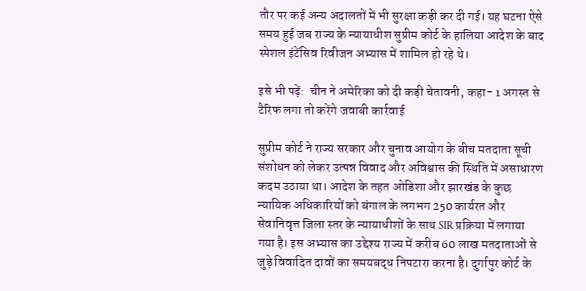तौर पर कई अन्य अदालतों में भी सुरक्षा कड़ी कर दी गई। यह घटना ऐसे समय हुई जब राज्य के न्यायाधीश सुप्रीम कोर्ट के हालिया आदेश के बाद स्पेशल इंटेंसिव रिवीजन अभ्यास में शामिल हो रहे थे।

इसे भी पढ़ें:  चीन ने अमेरिका को दी कड़ी चेतावनी, कहा- 1 अगस्त से टैरिफ लगा तो करेंगे जवाबी कार्रवाई

सुप्रीम कोर्ट ने राज्य सरकार और चुनाव आयोग के बीच मतदाता सूची संशोधन को लेकर उत्पन्न विवाद और अविश्वास की स्थिति में असाधारण कदम उठाया था। आदेश के तहत ओडिशा और झारखंड के कुछ न्यायिक अधिकारियों को बंगाल के लगभग 250 कार्यरत और सेवानिवृत्त जिला स्तर के न्यायाधीशों के साथ SIR प्रक्रिया में लगाया गया है। इस अभ्यास का उद्देश्य राज्य में करीब 60 लाख मतदाताओं से जुड़े विवादित दावों का समयबद्ध निपटारा करना है। दुर्गापुर कोर्ट के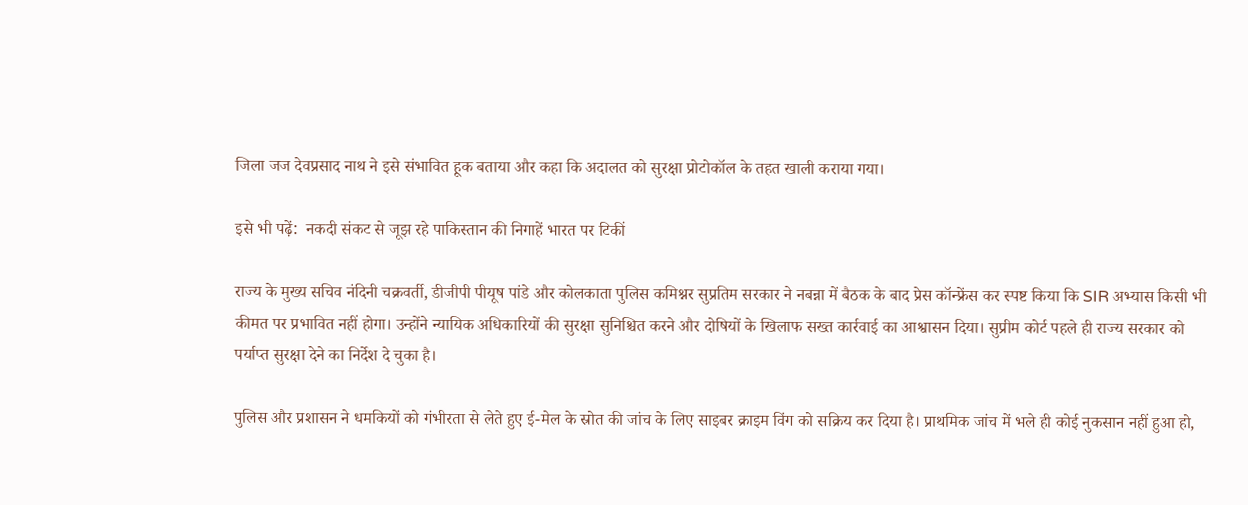जिला जज देवप्रसाद नाथ ने इसे संभावित हूक बताया और कहा कि अदालत को सुरक्षा प्रोटोकॉल के तहत खाली कराया गया।

इसे भी पढ़ें:  नकदी संकट से जूझ रहे पाकिस्तान की निगाहें भारत पर टिकीं

राज्य के मुख्य सचिव नंदिनी चक्रवर्ती, डीजीपी पीयूष पांडे और कोलकाता पुलिस कमिश्नर सुप्रतिम सरकार ने नबन्ना में बैठक के बाद प्रेस कॉन्फ्रेंस कर स्पष्ट किया कि SIR अभ्यास किसी भी कीमत पर प्रभावित नहीं होगा। उन्होंने न्यायिक अधिकारियों की सुरक्षा सुनिश्चित करने और दोषियों के खिलाफ सख्त कार्रवाई का आश्वासन दिया। सुप्रीम कोर्ट पहले ही राज्य सरकार को पर्याप्त सुरक्षा देने का निर्देश दे चुका है।

पुलिस और प्रशासन ने धमकियों को गंभीरता से लेते हुए ई-मेल के स्रोत की जांच के लिए साइबर क्राइम विंग को सक्रिय कर दिया है। प्राथमिक जांच में भले ही कोई नुकसान नहीं हुआ हो,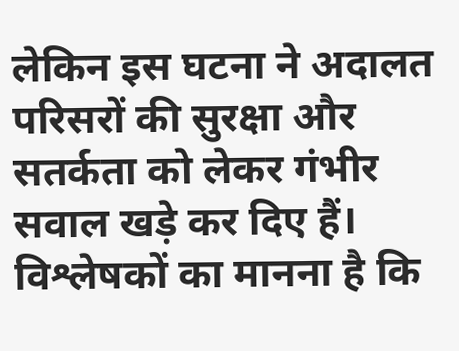लेकिन इस घटना ने अदालत परिसरों की सुरक्षा और सतर्कता को लेकर गंभीर सवाल खड़े कर दिए हैं।  विश्लेषकों का मानना है कि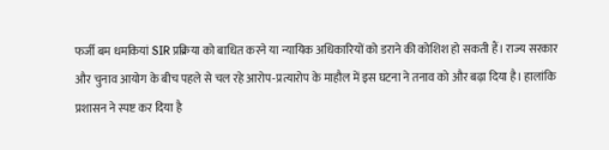फर्जी बम धमकियां SIR प्रक्रिया को बाधित करने या न्यायिक अधिकारियों को डराने की कोशिश हो सकती हैं। राज्य सरकार और चुनाव आयोग के बीच पहले से चल रहे आरोप-प्रत्यारोप के माहौल में इस घटना ने तनाव को और बढ़ा दिया है। हालांकि प्रशासन ने स्पष्ट कर दिया है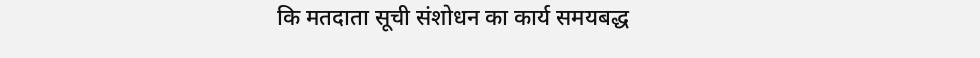कि मतदाता सूची संशोधन का कार्य समयबद्ध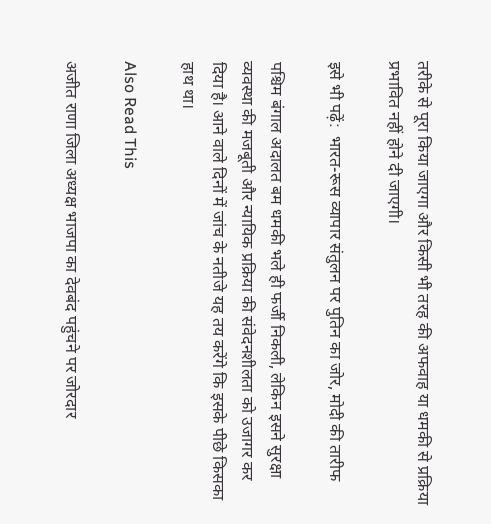तरीके से पूरा किया जाएगा और किसी भी तरह की अफवाह या धमकी से प्रक्रिया प्रभावित नहीं होने दी जाएगी।

इसे भी पढ़ें:  भारत-रूस व्यापार संतुलन पर पुतिन का जोर, मोदी की तारीफ

पश्चिम बंगाल अदालत बम धमकी भले ही फर्जी निकली, लेकिन इसने सुरक्षा व्यवस्था की मजबूती और न्यायिक प्रक्रिया की संवेदनशीलता को उजागर कर दिया है। आने वाले दिनों में जांच के नतीजे यह तय करेंगे कि इसके पीछे किसका हाथ था।

Also Read This

अजीत राणा जिला अध्यक्ष भाजपा का देवबंद पहुंचने पर जोरदार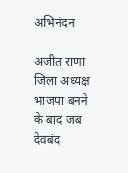अभिनंदन

अजीत राणा जिला अध्यक्ष भाजपा बनने के बाद जब देवबंद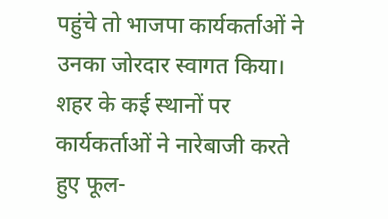पहुंचे तो भाजपा कार्यकर्ताओं ने उनका जोरदार स्वागत किया। शहर के कई स्थानों पर कार्यकर्ताओं ने नारेबाजी करते हुए फूल-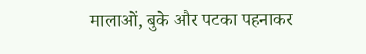मालाओं, बुके और पटका पहनाकर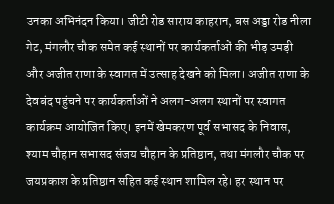उनका अभिनंदन किया। जीटी रोड साराय काहरान, बस अड्डा रोड नीला गेट, मंगलौर चौक समेत कई स्थानों पर कार्यकर्ताओं की भीड़ उमड़ी और अजीत राणा के स्वागत में उत्साह देखने को मिला। अजीत राणा के देवबंद पहुंचने पर कार्यकर्ताओं ने अलग-अलग स्थानों पर स्वागत कार्यक्रम आयोजित किए। इनमें खेमकरण पूर्व सभासद के निवास, श्याम चौहान सभासद संजय चौहान के प्रतिष्ठान, तथा मंगलौर चौक पर जयप्रकाश के प्रतिष्ठान सहित कई स्थान शामिल रहे। हर स्थान पर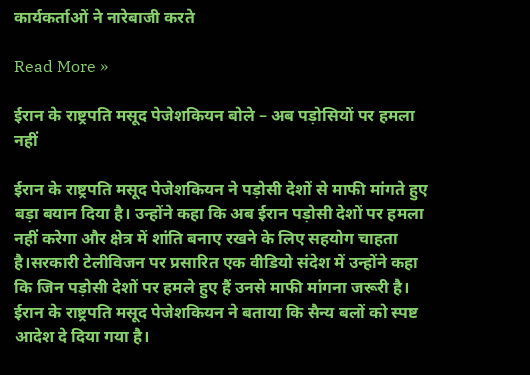कार्यकर्ताओं ने नारेबाजी करते

Read More »

ईरान के राष्ट्रपति मसूद पेजेशकियन बोले – अब पड़ोसियों पर हमला नहीं

ईरान के राष्ट्रपति मसूद पेजेशकियन ने पड़ोसी देशों से माफी मांगते हुए बड़ा बयान दिया है। उन्होंने कहा कि अब ईरान पड़ोसी देशों पर हमला नहीं करेगा और क्षेत्र में शांति बनाए रखने के लिए सहयोग चाहता है।सरकारी टेलीविजन पर प्रसारित एक वीडियो संदेश में उन्होंने कहा कि जिन पड़ोसी देशों पर हमले हुए हैं उनसे माफी मांगना जरूरी है। ईरान के राष्ट्रपति मसूद पेजेशकियन ने बताया कि सैन्य बलों को स्पष्ट आदेश दे दिया गया है।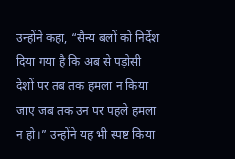उन्होंने कहा, “सैन्य बलों को निर्देश दिया गया है कि अब से पड़ोसी देशों पर तब तक हमला न किया जाए जब तक उन पर पहले हमला न हो।” उन्होंने यह भी स्पष्ट किया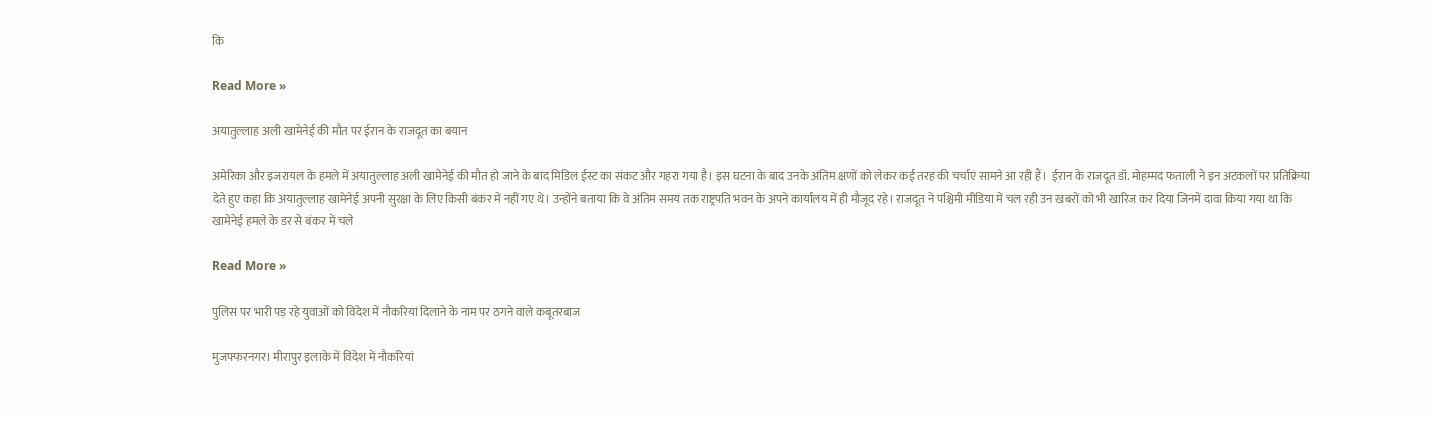कि

Read More »

अयातुल्लाह अली खामेनेई की मौत पर ईरान के राजदूत का बयान

अमेरिका और इजरायल के हमले में अयातुल्लाह अली खामेनेई की मौत हो जाने के बाद मिडिल ईस्ट का संकट और गहरा गया है। इस घटना के बाद उनके अंतिम क्षणों को लेकर कई तरह की चर्चाएं सामने आ रही हैं।  ईरान के राजदूत डॉ. मोहम्मद फताली ने इन अटकलों पर प्रतिक्रिया देते हुए कहा कि अयातुल्लाह खामेनेई अपनी सुरक्षा के लिए किसी बंकर में नहीं गए थे। उन्होंने बताया कि वे अंतिम समय तक राष्ट्रपति भवन के अपने कार्यालय में ही मौजूद रहे। राजदूत ने पश्चिमी मीडिया में चल रही उन खबरों को भी खारिज कर दिया जिनमें दावा किया गया था कि खामेनेई हमले के डर से बंकर में चले

Read More »

पुलिस पर भारी पड़ रहे युवाओं को विदेश में नौकरियां दिलाने के नाम पर ठगने वाले कबूतरबाज

मुजफ्फरनगर। मीरापुर इलाके में विदेश में नौकरियां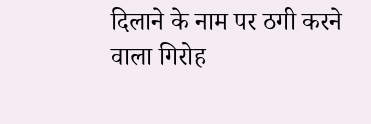दिलाने के नाम पर ठगी करने वाला गिरोह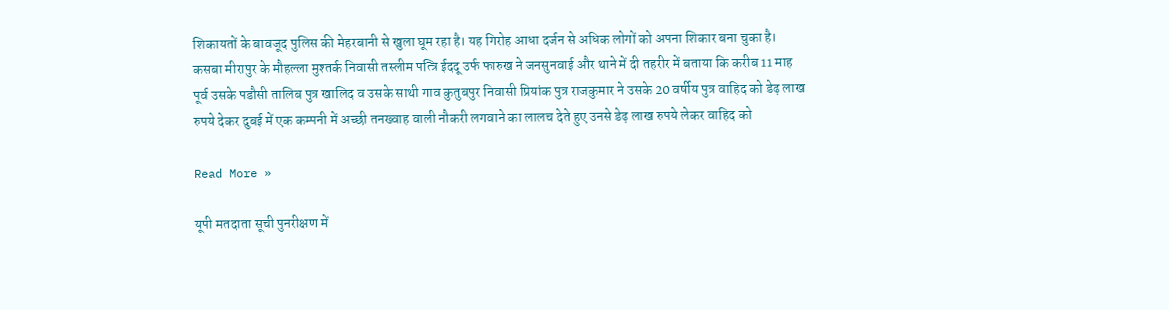शिकायतों के बावजूद पुलिस की मेहरबानी से खुला घूम रहा है। यह गिरोह आधा दर्जन से अधिक लोगों को अपना शिकार बना चुका है। कसबा मीरापुर के मौहल्ला मुश्तर्क निवासी तस्लीम पत्त्रि ईददू उर्फ फारुख ने जनसुनवाई और थाने में दी तहरीर में बताया कि करीब 11 माह पूर्व उसके पडौसी तालिब पुत्र खालिद व उसके साथी गाव कुतुबपुर निवासी प्रियांक पुत्र राजकुमार ने उसके 20 वर्षीय पुत्र वाहिद को डेढ़ लाख रुपये देकर दुबई में एक कम्पनी में अच्छी तनख्वाह वाली नौकरी लगवाने का लालच देते हुए उनसे डेढ़ लाख रुपये लेकर वाहिद को

Read More »

यूपी मतदाता सूची पुनरीक्षण में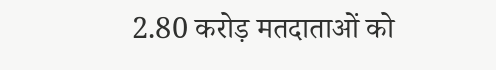2.80 करोड़ मतदाताओं को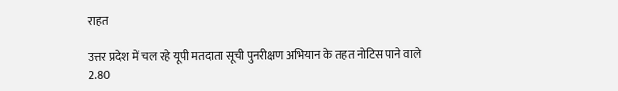राहत

उत्तर प्रदेश में चल रहे यूपी मतदाता सूची पुनरीक्षण अभियान के तहत नोटिस पाने वाले 2.80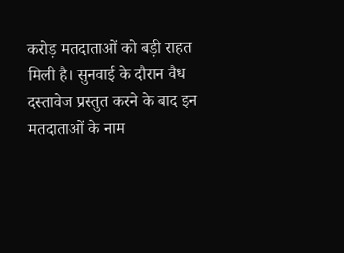करोड़ मतदाताओं को बड़ी राहत मिली है। सुनवाई के दौरान वैध दस्तावेज प्रस्तुत करने के बाद इन मतदाताओं के नाम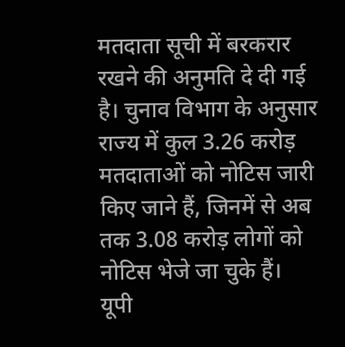मतदाता सूची में बरकरार रखने की अनुमति दे दी गई है। चुनाव विभाग के अनुसार राज्य में कुल 3.26 करोड़ मतदाताओं को नोटिस जारी किए जाने हैं, जिनमें से अब तक 3.08 करोड़ लोगों को नोटिस भेजे जा चुके हैं।  यूपी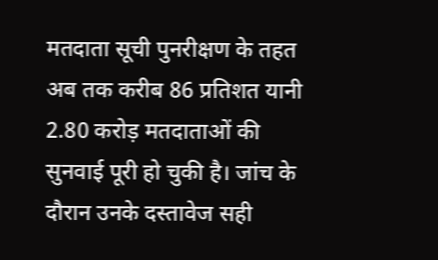मतदाता सूची पुनरीक्षण के तहत अब तक करीब 86 प्रतिशत यानी 2.80 करोड़ मतदाताओं की सुनवाई पूरी हो चुकी है। जांच के दौरान उनके दस्तावेज सही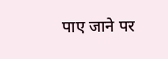पाए जाने पर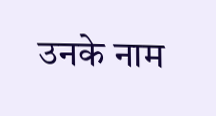उनके नाम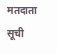मतदाता सूची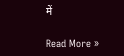में

Read More »